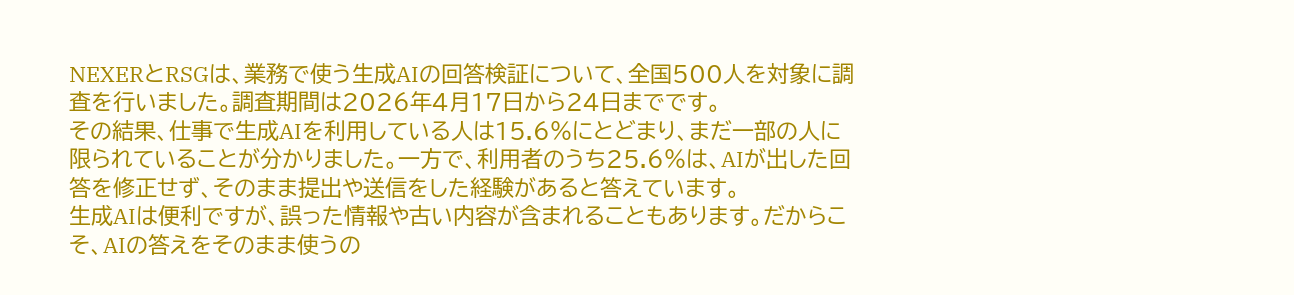NEXERとRSGは、業務で使う生成AIの回答検証について、全国500人を対象に調査を行いました。調査期間は2026年4月17日から24日までです。
その結果、仕事で生成AIを利用している人は15.6%にとどまり、まだ一部の人に限られていることが分かりました。一方で、利用者のうち25.6%は、AIが出した回答を修正せず、そのまま提出や送信をした経験があると答えています。
生成AIは便利ですが、誤った情報や古い内容が含まれることもあります。だからこそ、AIの答えをそのまま使うの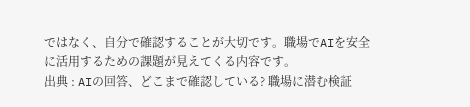ではなく、自分で確認することが大切です。職場でAIを安全に活用するための課題が見えてくる内容です。
出典 : AIの回答、どこまで確認している? 職場に潜む検証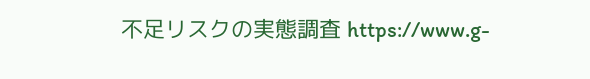不足リスクの実態調査 https://www.g-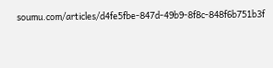soumu.com/articles/d4fe5fbe-847d-49b9-8f8c-848f6b751b3f